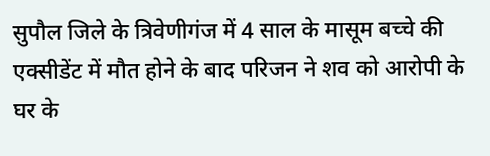सुपौल जिले के त्रिवेणीगंज में 4 साल के मासूम बच्चे की एक्सीडेंट में मौत होने के बाद परिजन ने शव को आरोपी के घर के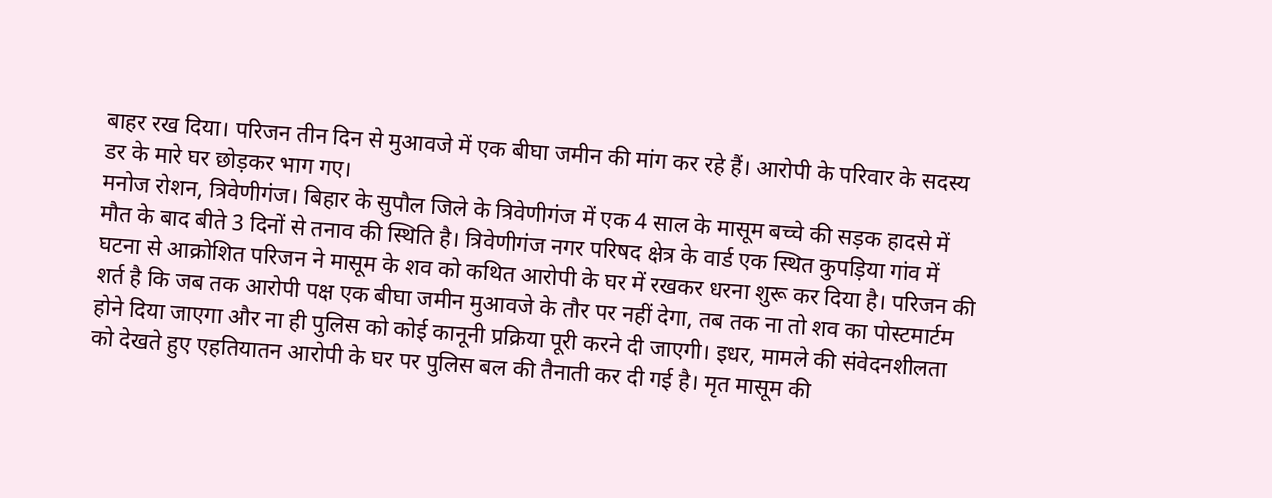बाहर रख दिया। परिजन तीन दिन से मुआवजे में एक बीघा जमीन की मांग कर रहे हैं। आरोपी के परिवार के सदस्य डर के मारे घर छोड़कर भाग गए।
मनोज रोशन, त्रिवेणीगंज। बिहार के सुपौल जिले के त्रिवेणीगंज में एक 4 साल के मासूम बच्चे की सड़क हादसे में मौत के बाद बीते 3 दिनों से तनाव की स्थिति है। त्रिवेणीगंज नगर परिषद क्षेत्र के वार्ड एक स्थित कुपड़िया गांव में घटना से आक्रोशित परिजन ने मासूम के शव को कथित आरोपी के घर में रखकर धरना शुरू कर दिया है। परिजन की शर्त है कि जब तक आरोपी पक्ष एक बीघा जमीन मुआवजे के तौर पर नहीं देगा, तब तक ना तो शव का पोस्टमार्टम होने दिया जाएगा और ना ही पुलिस को कोई कानूनी प्रक्रिया पूरी करने दी जाएगी। इधर, मामले की संवेदनशीलता को देखते हुए एहतियातन आरोपी के घर पर पुलिस बल की तैनाती कर दी गई है। मृत मासूम की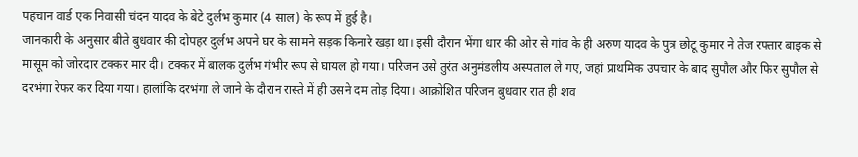पहचान वार्ड एक निवासी चंदन यादव के बेटे दुर्लभ कुमार (4 साल) के रूप में हुई है।
जानकारी के अनुसार बीते बुधवार की दोपहर दुर्लभ अपने घर के सामने सड़क किनारे खड़ा था। इसी दौरान भेंगा धार की ओर से गांव के ही अरुण यादव के पुत्र छोटू कुमार ने तेज रफ्तार बाइक से मासूम को जोरदार टक्कर मार दी। टक्कर में बालक दुर्लभ गंभीर रूप से घायल हो गया। परिजन उसे तुरंत अनुमंडलीय अस्पताल ले गए, जहां प्राथमिक उपचार के बाद सुपौल और फिर सुपौल से दरभंगा रेफर कर दिया गया। हालांकि दरभंगा ले जाने के दौरान रास्ते में ही उसने दम तोड़ दिया। आक्रोशित परिजन बुधवार रात ही शव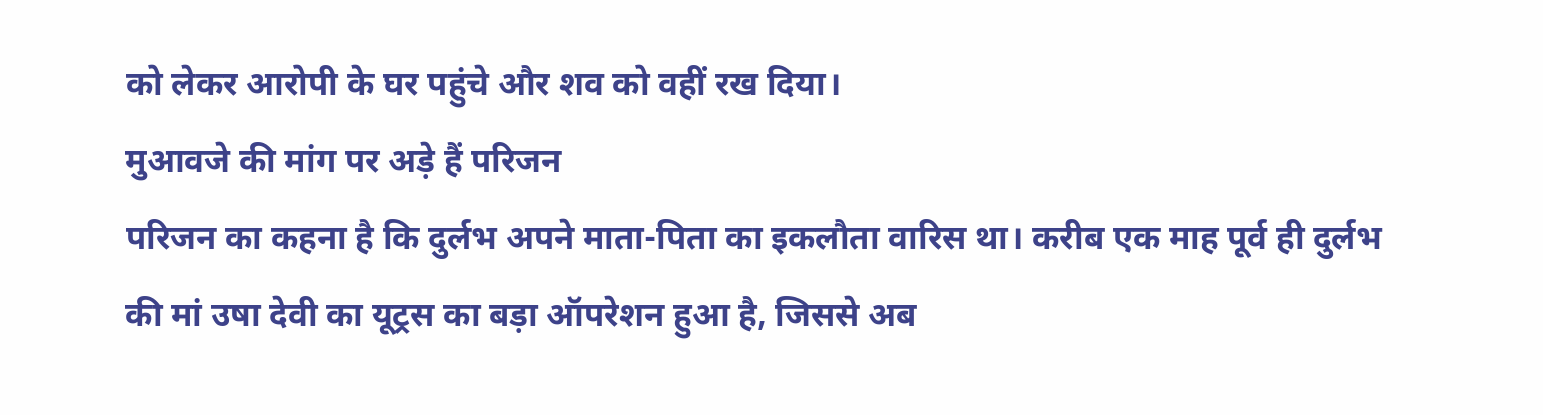को लेकर आरोपी के घर पहुंचे और शव को वहीं रख दिया।
मुआवजे की मांग पर अड़े हैं परिजन
परिजन का कहना है कि दुर्लभ अपने माता-पिता का इकलौता वारिस था। करीब एक माह पूर्व ही दुर्लभ की मां उषा देवी का यूट्रस का बड़ा ऑपरेशन हुआ है, जिससे अब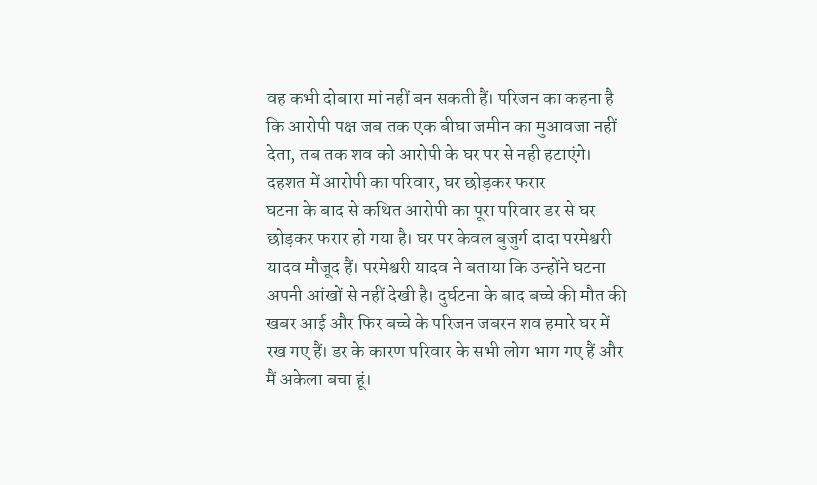वह कभी दोबारा मां नहीं बन सकती हैं। परिजन का कहना है कि आरोपी पक्ष जब तक एक बीघा जमीन का मुआवजा नहीं देता, तब तक शव को आरोपी के घर पर से नही हटाएंगे।
दहशत में आरोपी का परिवार, घर छोड़कर फरार
घटना के बाद से कथित आरोपी का पूरा परिवार डर से घर छोड़कर फरार हो गया है। घर पर केवल बुजुर्ग दादा परमेश्वरी यादव मौजूद हैं। परमेश्वरी यादव ने बताया कि उन्होंने घटना अपनी आंखों से नहीं देखी है। दुर्घटना के बाद बच्चे की मौत की खबर आई और फिर बच्चे के परिजन जबरन शव हमारे घर में रख गए हैं। डर के कारण परिवार के सभी लोग भाग गए हैं और मैं अकेला बचा हूं।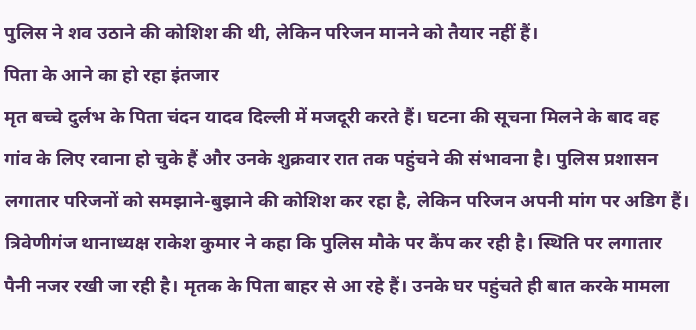पुलिस ने शव उठाने की कोशिश की थी, लेकिन परिजन मानने को तैयार नहीं हैं।
पिता के आने का हो रहा इंतजार
मृत बच्चे दुर्लभ के पिता चंदन यादव दिल्ली में मजदूरी करते हैं। घटना की सूचना मिलने के बाद वह गांव के लिए रवाना हो चुके हैं और उनके शुक्रवार रात तक पहुंचने की संभावना है। पुलिस प्रशासन लगातार परिजनों को समझाने-बुझाने की कोशिश कर रहा है, लेकिन परिजन अपनी मांग पर अडिग हैं।
त्रिवेणीगंज थानाध्यक्ष राकेश कुमार ने कहा कि पुलिस मौके पर कैंप कर रही है। स्थिति पर लगातार पैनी नजर रखी जा रही है। मृतक के पिता बाहर से आ रहे हैं। उनके घर पहुंचते ही बात करके मामला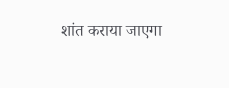शांत कराया जाएगा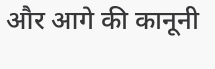और आगे की कानूनी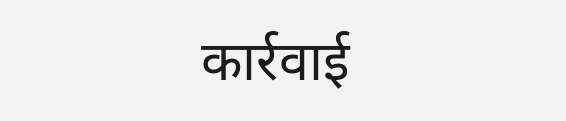कार्रवाई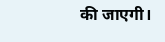की जाएगी।